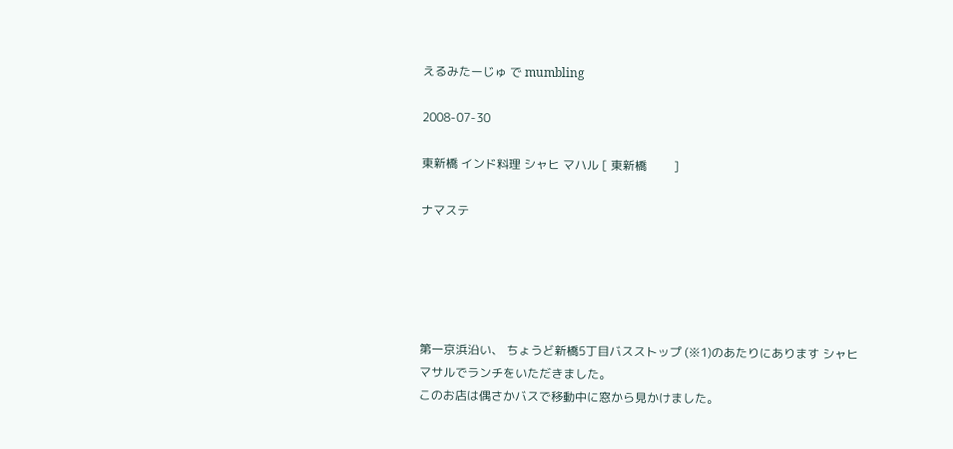えるみたーじゅ で mumbling

2008-07-30

東新橋 インド料理 シャヒ マハル [ 東新橋         ]

ナマステ





第一京浜沿い、 ちょうど新橋5丁目バスストップ (※1)のあたりにあります シャヒ マサルでランチをいただきました。
このお店は偶さかバスで移動中に窓から見かけました。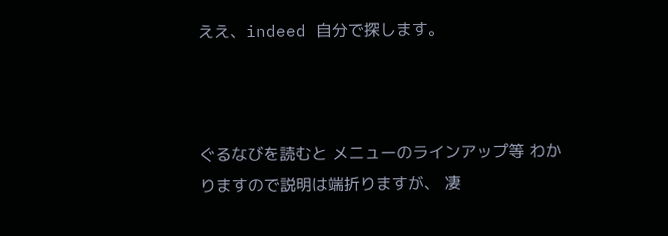ええ、indeed 自分で探します。



ぐるなびを読むと メニューのラインアップ等 わかりますので説明は端折りますが、 凄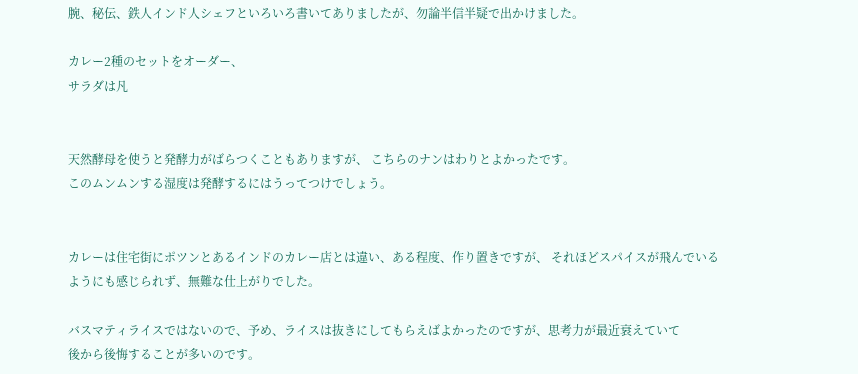腕、秘伝、鉄人インド人シェフといろいろ書いてありましたが、勿論半信半疑で出かけました。

カレー2種のセットをオーダー、
サラダは凡


天然酵母を使うと発酵力がばらつくこともありますが、 こちらのナンはわりとよかったです。
このムンムンする湿度は発酵するにはうってつけでしょう。


カレーは住宅街にポツンとあるインドのカレー店とは違い、ある程度、作り置きですが、 それほどスパイスが飛んでいるようにも感じられず、無難な仕上がりでした。

バスマティライスではないので、予め、ライスは抜きにしてもらえばよかったのですが、思考力が最近衰えていて
後から後悔することが多いのです。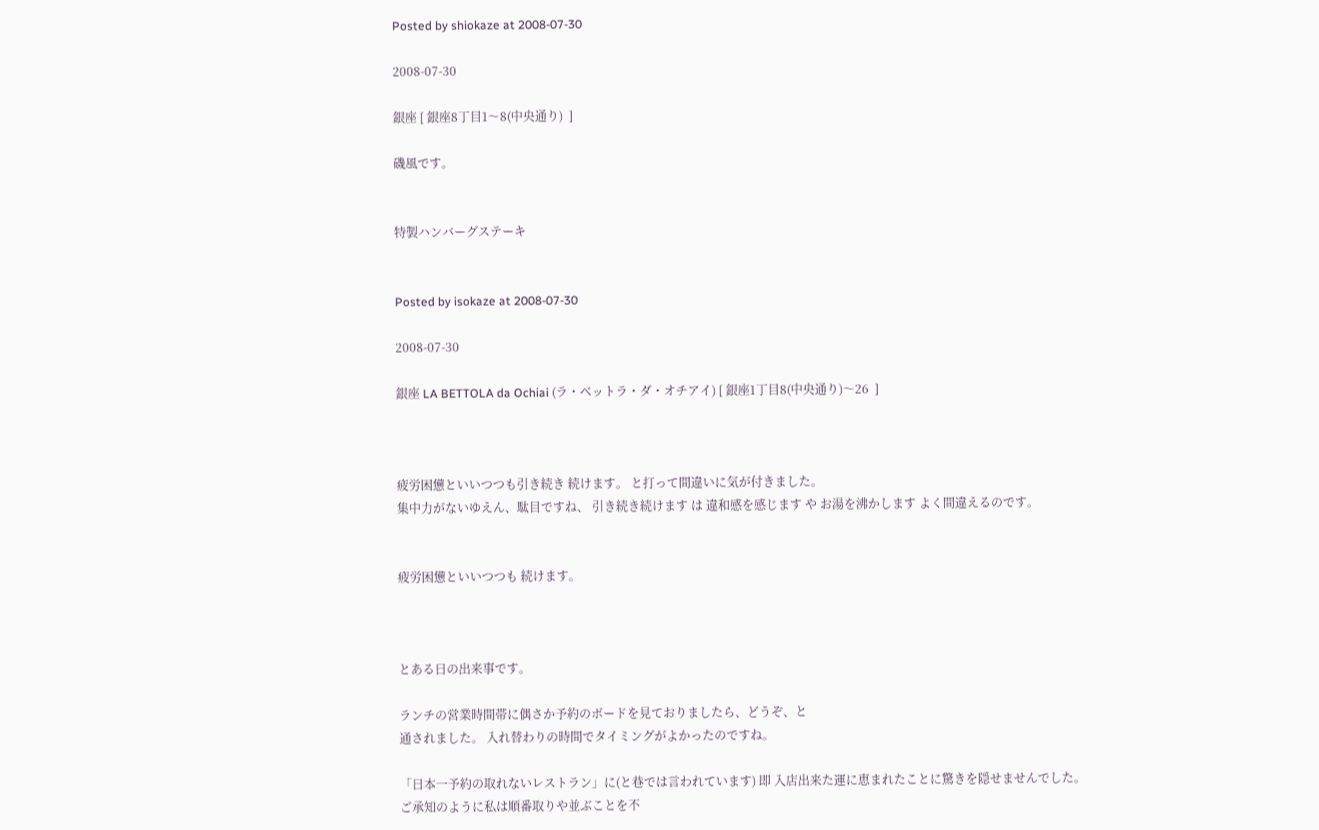Posted by shiokaze at 2008-07-30

2008-07-30

銀座 [ 銀座8丁目1〜8(中央通り)  ]

磯風です。


特製ハンバーグステーキ


Posted by isokaze at 2008-07-30

2008-07-30

銀座 LA BETTOLA da Ochiai (ラ・ベットラ・ダ・オチアイ) [ 銀座1丁目8(中央通り)〜26  ]



疲労困憊といいつつも引き続き 続けます。 と打って間違いに気が付きました。
集中力がないゆえん、駄目ですね、 引き続き続けます は 違和感を感じます や お湯を沸かします よく間違えるのです。


疲労困憊といいつつも 続けます。



とある日の出来事です。

ランチの営業時間帯に偶さか予約のボードを見ておりましたら、どうぞ、と
通されました。 入れ替わりの時間でタイミングがよかったのですね。

「日本一予約の取れないレストラン」に(と巷では言われています) 即 入店出来た運に恵まれたことに驚きを隠せませんでした。
ご承知のように私は順番取りや並ぶことを不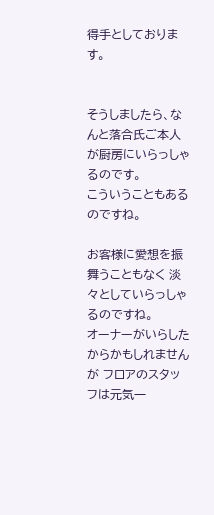得手としております。


そうしましたら、なんと落合氏ご本人が厨房にいらっしゃるのです。
こういうこともあるのですね。

お客様に愛想を振舞うこともなく 淡々としていらっしゃるのですね。
オーナーがいらしたからかもしれませんが フロアのスタッフは元気一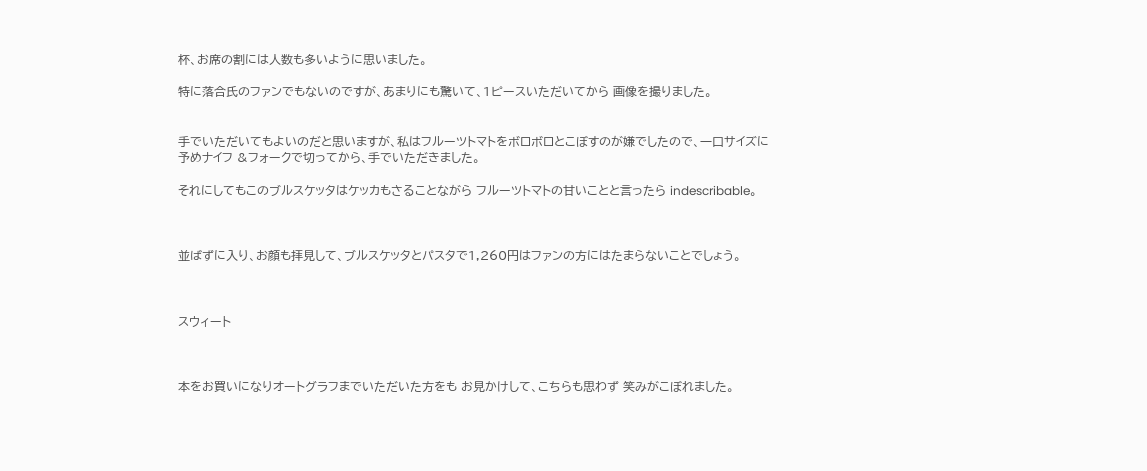杯、お席の割には人数も多いように思いました。

特に落合氏のファンでもないのですが、あまりにも驚いて、1ピースいただいてから 画像を撮りました。


手でいただいてもよいのだと思いますが、私はフルーツトマトをボロボロとこぼすのが嫌でしたので、一口サイズに
予めナイフ &フォークで切ってから、手でいただきました。

それにしてもこのブルスケッタはケッカもさることながら フルーツトマトの甘いことと言ったら indescribable。



並ばずに入り、お顔も拝見して、ブルスケッタとパスタで1,260円はファンの方にはたまらないことでしょう。



スウィート



本をお買いになりオートグラフまでいただいた方をも お見かけして、こちらも思わず 笑みがこぼれました。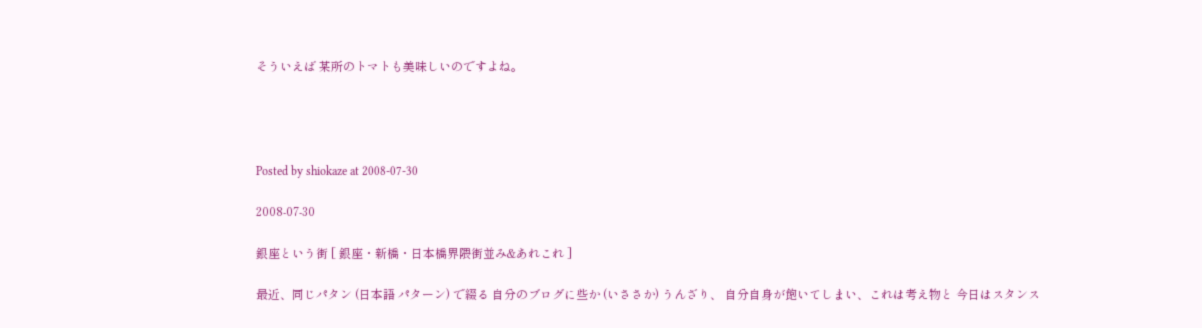そういえば 某所のトマトも美味しいのですよね。




Posted by shiokaze at 2008-07-30

2008-07-30

銀座という街 [ 銀座・新橋・日本橋界隈街並み&あれこれ ]

最近、同じパタン (日本語 パターン) で綴る 自分のブログに些か (いささか) うんざり、 自分自身が飽いてしまい、これは考え物と 今日はスタンス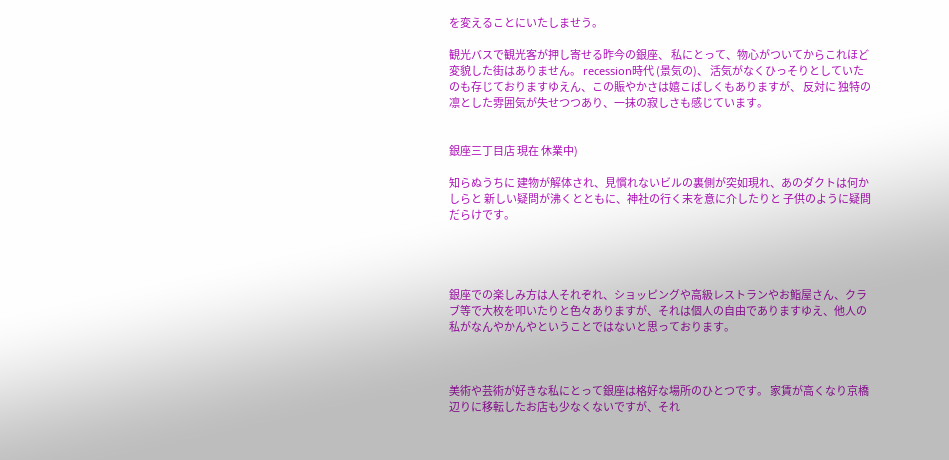を変えることにいたしませう。

観光バスで観光客が押し寄せる昨今の銀座、 私にとって、物心がついてからこれほど変貌した街はありません。 recession時代 (景気の)、 活気がなくひっそりとしていたのも存じておりますゆえん、この賑やかさは嬉こばしくもありますが、 反対に 独特の凛とした雰囲気が失せつつあり、一抹の寂しさも感じています。


銀座三丁目店 現在 休業中)

知らぬうちに 建物が解体され、見慣れないビルの裏側が突如現れ、あのダクトは何かしらと 新しい疑問が沸くとともに、神社の行く末を意に介したりと 子供のように疑問だらけです。




銀座での楽しみ方は人それぞれ、ショッピングや高級レストランやお鮨屋さん、クラブ等で大枚を叩いたりと色々ありますが、それは個人の自由でありますゆえ、他人の私がなんやかんやということではないと思っております。



美術や芸術が好きな私にとって銀座は格好な場所のひとつです。 家賃が高くなり京橋辺りに移転したお店も少なくないですが、それ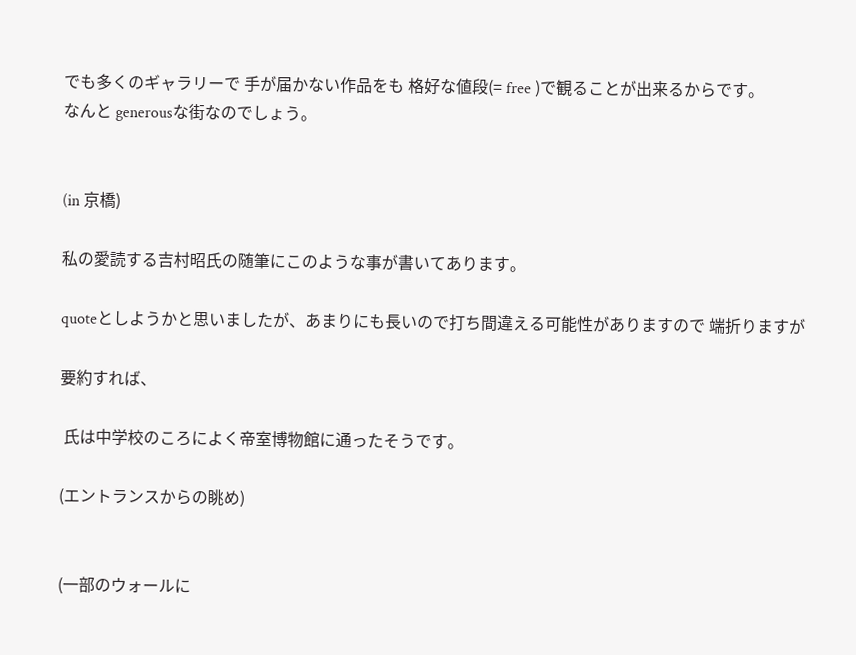でも多くのギャラリーで 手が届かない作品をも 格好な値段(= free )で観ることが出来るからです。
なんと generousな街なのでしょう。


(in 京橋)

私の愛読する吉村昭氏の随筆にこのような事が書いてあります。

quoteとしようかと思いましたが、あまりにも長いので打ち間違える可能性がありますので 端折りますが

要約すれば、

 氏は中学校のころによく帝室博物館に通ったそうです。

(エントランスからの眺め)


(一部のウォールに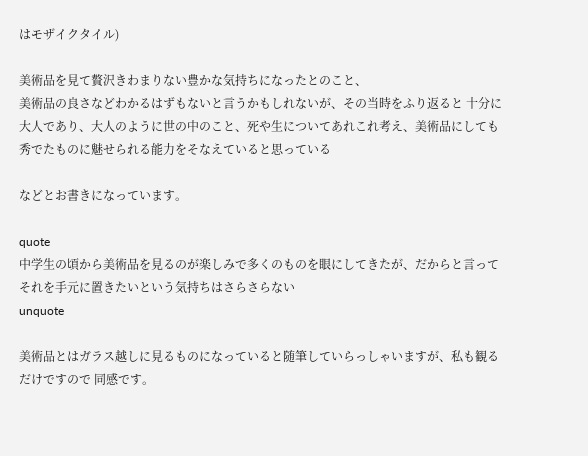はモザイクタイル)

美術品を見て贅沢きわまりない豊かな気持ちになったとのこと、
美術品の良さなどわかるはずもないと言うかもしれないが、その当時をふり返ると 十分に大人であり、大人のように世の中のこと、死や生についてあれこれ考え、美術品にしても秀でたものに魅せられる能力をそなえていると思っている

などとお書きになっています。

quote
中学生の頃から美術品を見るのが楽しみで多くのものを眼にしてきたが、だからと言ってそれを手元に置きたいという気持ちはさらさらない
unquote

美術品とはガラス越しに見るものになっていると随筆していらっしゃいますが、私も観るだけですので 同感です。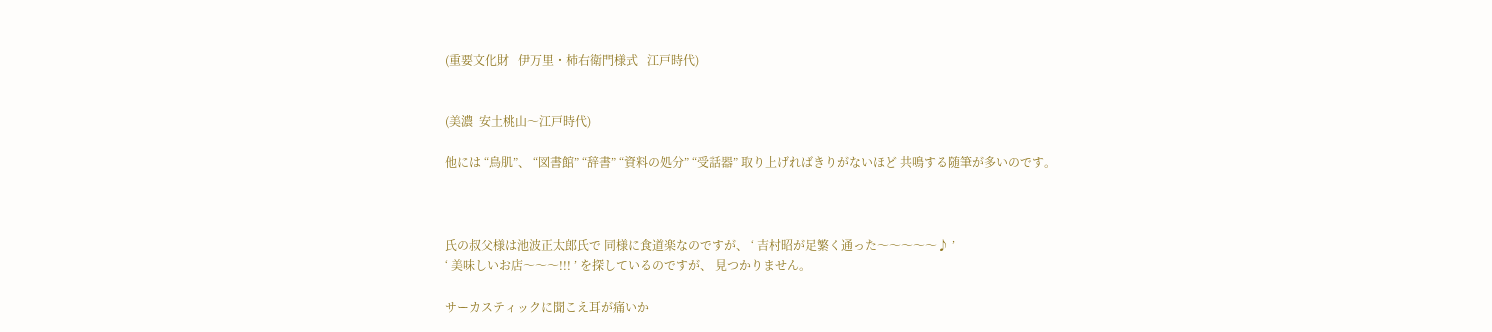(重要文化財   伊万里・柿右衛門様式   江戸時代)


(美濃  安土桃山〜江戸時代)

他には “鳥肌”、 “図書館” “辞書” “資料の処分” “受話器” 取り上げればきりがないほど 共鳴する随筆が多いのです。



氏の叔父様は池波正太郎氏で 同様に食道楽なのですが、 ‘ 吉村昭が足繁く通った〜〜〜〜〜♪ ’
‘ 美味しいお店〜〜〜!!! ’ を探しているのですが、 見つかりません。

サーカスティックに聞こえ耳が痛いか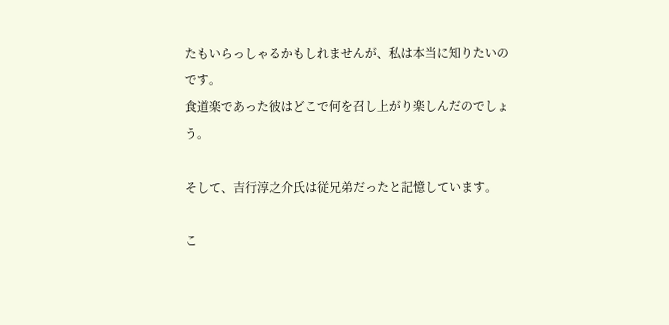たもいらっしゃるかもしれませんが、私は本当に知りたいのです。
食道楽であった彼はどこで何を召し上がり楽しんだのでしょう。

そして、吉行淳之介氏は従兄弟だったと記憶しています。

こ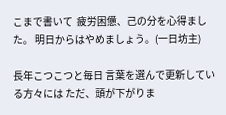こまで書いて  疲労困憊、己の分を心得ました。 明日からはやめましょう。(一日坊主)

長年こつこつと毎日 言葉を選んで更新している方々には ただ、頭が下がりま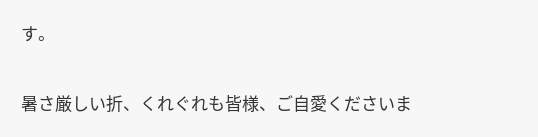す。


暑さ厳しい折、くれぐれも皆様、ご自愛くださいま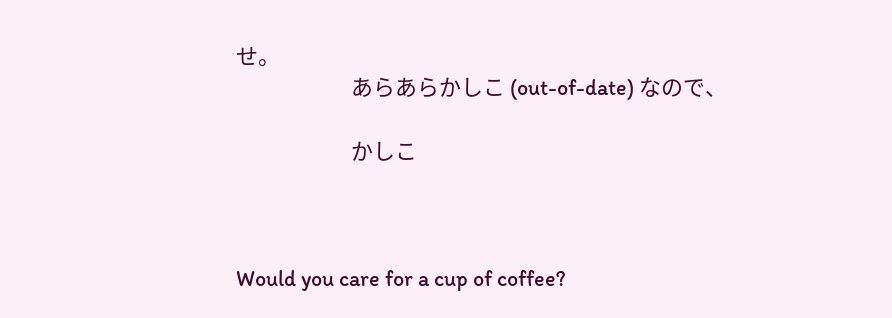せ。
                       あらあらかしこ (out-of-date) なので、

                       かしこ



Would you care for a cup of coffee?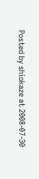Posted by shiokaze at 2008-07-30